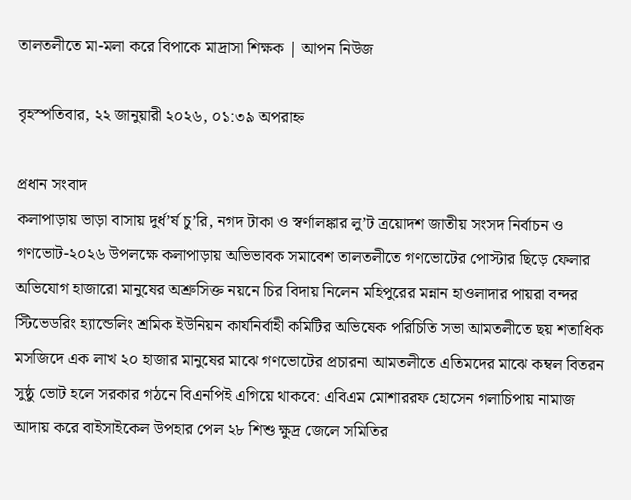তালতলীতে মা-মলা করে বিপাকে মাদ্রাসা শিক্ষক | আপন নিউজ

বৃহস্পতিবার, ২২ জানুয়ারী ২০২৬, ০১:৩৯ অপরাহ্ন

প্রধান সংবাদ
কলাপাড়ায় ভাড়া বাসায় দুর্ধ’র্ষ চু’রি, নগদ টাকা ও স্বর্ণালঙ্কার লু’ট ত্রয়োদশ জাতীয় সংসদ নির্বাচন ও গণভোট-২০২৬ উপলক্ষে কলাপাড়ায় অভিভাবক সমাবেশ তালতলীতে গণভোটের পোস্টার ছিড়ে ফেলার অভিযোগ হাজারো মানুষের অশ্রুসিক্ত নয়নে চির বিদায় নিলেন মহিপুরের মন্নান হাওলাদার পায়রা বন্দর স্টিভেডরিং হ্যান্ডেলিং শ্রমিক ইউনিয়ন কার্যনির্বাহী কমিটির অভিষেক পরিচিতি সভা আমতলীতে ছয় শতাধিক মসজিদে এক লাখ ২০ হাজার মানুষের মাঝে গণভোটের প্রচারনা আমতলীতে এতিমদের মাঝে কম্বল বিতরন সুষ্ঠু ভোট হলে সরকার গঠনে বিএনপিই এগিয়ে থাকবে: এবিএম মোশাররফ হোসেন গলাচিপায় নামাজ আদায় করে বাইসাইকেল উপহার পেল ২৮ শিশু ক্ষুদ্র জেলে সমিতির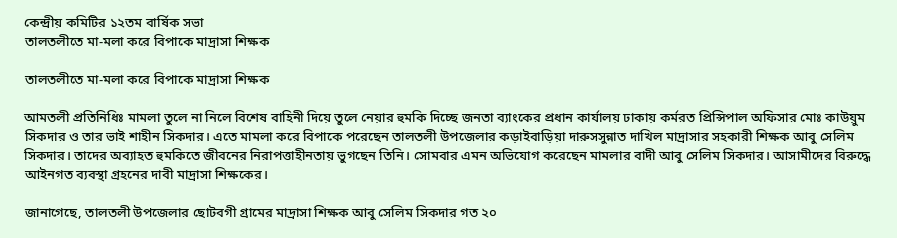কেন্দ্রীয় কমিটির ১২তম বার্ষিক সভা
তালতলীতে মা-মলা করে বিপাকে মাদ্রাসা শিক্ষক

তালতলীতে মা-মলা করে বিপাকে মাদ্রাসা শিক্ষক

আমতলী প্রতিনিধিঃ মামলা তুলে না নিলে বিশেষ বাহিনী দিয়ে তুলে নেয়ার হুমকি দিচ্ছে জনতা ব্যাংকের প্রধান কার্যালয় ঢাকায় কর্মরত প্রিন্সিপাল অফিসার মোঃ কাউয়ুম সিকদার ও তার ভাই শাহীন সিকদার। এতে মামলা করে বিপাকে পরেছেন তালতলী উপজেলার কড়াইবাড়িয়া দারুসসুন্নাত দাখিল মাদ্রাসার সহকারী শিক্ষক আবু সেলিম সিকদার। তাদের অব্যাহত হুমকিতে জীবনের নিরাপত্তাহীনতায় ভুগছেন তিনি। সোমবার এমন অভিযোগ করেছেন মামলার বাদী আবু সেলিম সিকদার। আসামীদের বিরুদ্ধে আইনগত ব্যবস্থা গ্রহনের দাবী মাদ্রাসা শিক্ষকের।

জানাগেছে, তালতলী উপজেলার ছোটবগী গ্রামের মাদ্রাসা শিক্ষক আবু সেলিম সিকদার গত ২০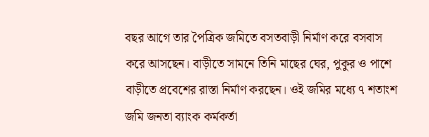বছর আগে তার পৈত্রিক জমিতে বসতবাড়ী নির্মাণ করে বসবাস করে আসছেন। বাড়ীতে সামনে তিনি মাছের ঘের, পুকুর ও পাশে বাড়ীতে প্রবেশের রাস্তা নির্মাণ করছেন। ওই জমির মধ্যে ৭ শতাংশ জমি জনতা ব্যাংক কর্মকর্তা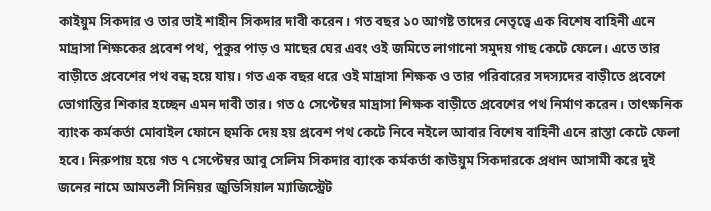কাইয়ুম সিকদার ও তার ভাই শাহীন সিকদার দাবী করেন। গত বছর ১০ আগষ্ট তাদের নেতৃত্বে এক বিশেষ বাহিনী এনে মাদ্রাসা শিক্ষকের প্রবেশ পথ, পুকুর পাড় ও মাছের ঘের এবং ওই জমিতে লাগানো সমুদয় গাছ কেটে ফেলে। এতে তার বাড়ীতে প্রবেশের পথ বন্ধ হয়ে যায়। গত এক বছর ধরে ওই মাদ্রাসা শিক্ষক ও তার পরিবারের সদস্যদের বাড়ীতে প্রবেশে ভোগান্তির শিকার হচ্ছেন এমন দাবী তার। গত ৫ সেপ্টেম্বর মাদ্রাসা শিক্ষক বাড়ীতে প্রবেশের পথ নির্মাণ করেন। তাৎক্ষনিক ব্যাংক কর্মকর্তা মোবাইল ফোনে হুমকি দেয় হয় প্রবেশ পথ কেটে নিবে নইলে আবার বিশেষ বাহিনী এনে রাস্তা কেটে ফেলা হবে। নিরুপায় হয়ে গত ৭ সেপ্টেম্বর আবু সেলিম সিকদার ব্যাংক কর্মকর্তা কাউয়ুম সিকদারকে প্রধান আসামী করে দুই জনের নামে আমতলী সিনিয়র জুডিসিয়াল ম্যাজিস্ট্রেট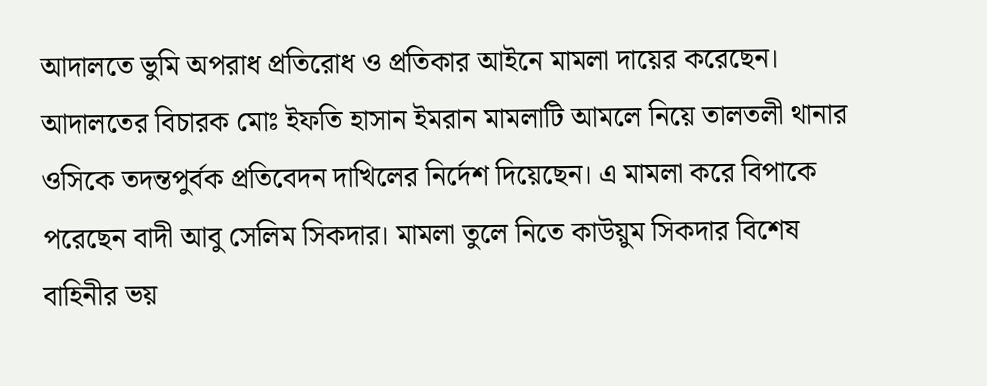আদালতে ভুমি অপরাধ প্রতিরোধ ও প্রতিকার আইনে মামলা দায়ের করেছেন। আদালতের বিচারক মোঃ ইফতি হাসান ইমরান মামলাটি আমলে নিয়ে তালতলী থানার ওসিকে তদন্তপুর্বক প্রতিবেদন দাখিলের নির্দেশ দিয়েছেন। এ মামলা করে বিপাকে পরেছেন বাদী আবু সেলিম সিকদার। মামলা তুলে নিতে কাউয়ুম সিকদার বিশেষ বাহিনীর ভয়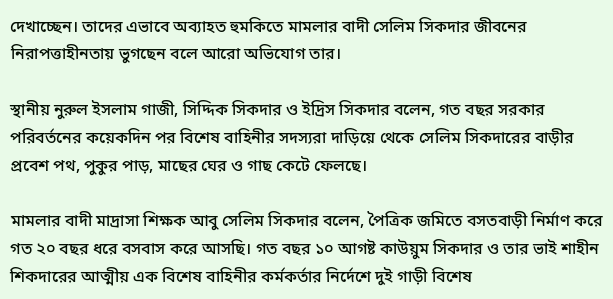দেখাচ্ছেন। তাদের এভাবে অব্যাহত হুমকিতে মামলার বাদী সেলিম সিকদার জীবনের নিরাপত্তাহীনতায় ভুগছেন বলে আরো অভিযোগ তার।

স্থানীয় নুরুল ইসলাম গাজী, সিদ্দিক সিকদার ও ইদ্রিস সিকদার বলেন, গত বছর সরকার পরিবর্তনের কয়েকদিন পর বিশেষ বাহিনীর সদস্যরা দাড়িয়ে থেকে সেলিম সিকদারের বাড়ীর প্রবেশ পথ, পুকুর পাড়, মাছের ঘের ও গাছ কেটে ফেলছে।

মামলার বাদী মাদ্রাসা শিক্ষক আবু সেলিম সিকদার বলেন, পৈত্রিক জমিতে বসতবাড়ী নির্মাণ করে গত ২০ বছর ধরে বসবাস করে আসছি। গত বছর ১০ আগষ্ট কাউয়ুম সিকদার ও তার ভাই শাহীন শিকদারের আত্মীয় এক বিশেষ বাহিনীর কর্মকর্তার নির্দেশে দুই গাড়ী বিশেষ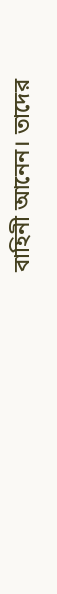বাহিনী আনেন। তাদের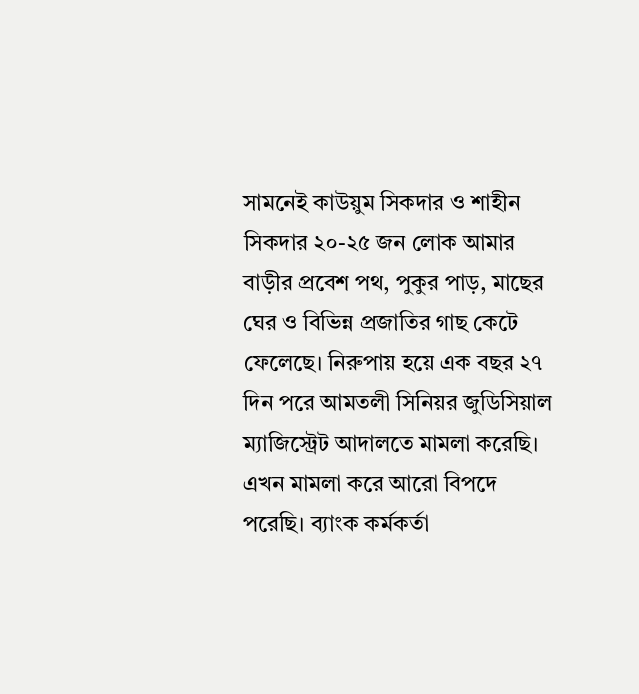সামনেই কাউয়ুম সিকদার ও শাহীন সিকদার ২০-২৫ জন লোক আমার বাড়ীর প্রবেশ পথ, পুকুর পাড়, মাছের ঘের ও বিভিন্ন প্রজাতির গাছ কেটে ফেলেছে। নিরুপায় হয়ে এক বছর ২৭ দিন পরে আমতলী সিনিয়র জুডিসিয়াল ম্যাজিস্ট্রেট আদালতে মামলা করেছি। এখন মামলা করে আরো বিপদে পরেছি। ব্যাংক কর্মকর্তা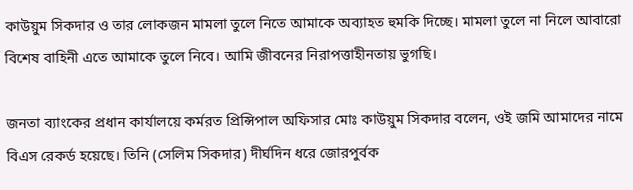কাউয়ুম সিকদার ও তার লোকজন মামলা তুলে নিতে আমাকে অব্যাহত হুমকি দিচ্ছে। মামলা তুলে না নিলে আবারো বিশেষ বাহিনী এতে আমাকে তুলে নিবে। আমি জীবনের নিরাপত্তাহীনতায় ভুগছি।

জনতা ব্যাংকের প্রধান কার্যালয়ে কর্মরত প্রিন্সিপাল অফিসার মোঃ কাউয়ুম সিকদার বলেন, ওই জমি আমাদের নামে বিএস রেকর্ড হয়েছে। তিনি (সেলিম সিকদার) দীর্ঘদিন ধরে জোরপুর্বক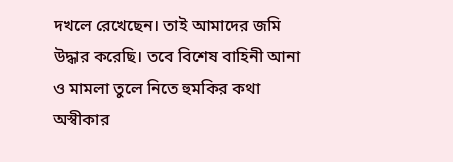দখলে রেখেছেন। তাই আমাদের জমি উদ্ধার করেছি। তবে বিশেষ বাহিনী আনা ও মামলা তুলে নিতে হুমকির কথা অস্বীকার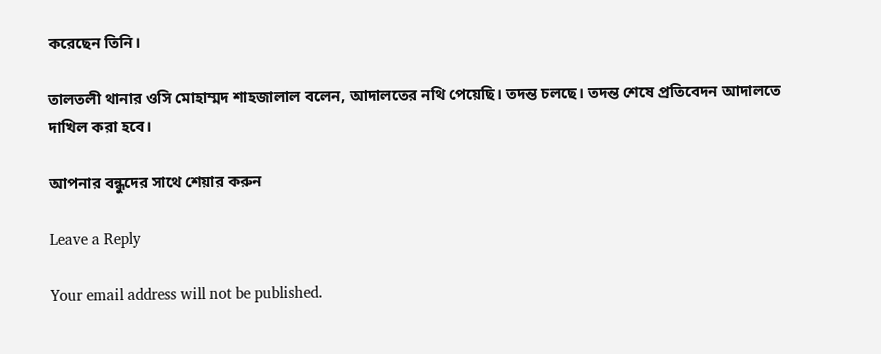করেছেন তিনি।

তালতলী থানার ওসি মোহাম্মদ শাহজালাল বলেন, আদালতের নথি পেয়েছি। তদন্ত চলছে। তদন্ত শেষে প্রতিবেদন আদালতে দাখিল করা হবে।

আপনার বন্ধুদের সাথে শেয়ার করুন

Leave a Reply

Your email address will not be published.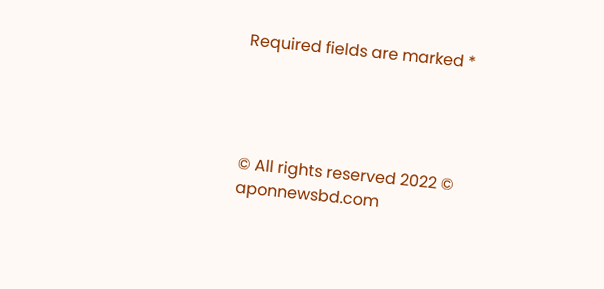Required fields are marked *




© All rights reserved 2022 © aponnewsbd.com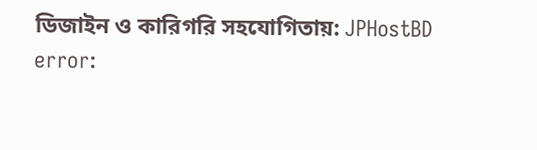ডিজাইন ও কারিগরি সহযোগিতায়: JPHostBD
error: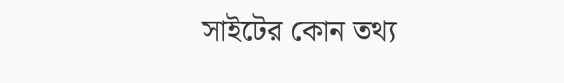সাইটের কোন তথ্য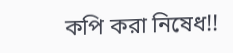কপি করা নিষেধ!!